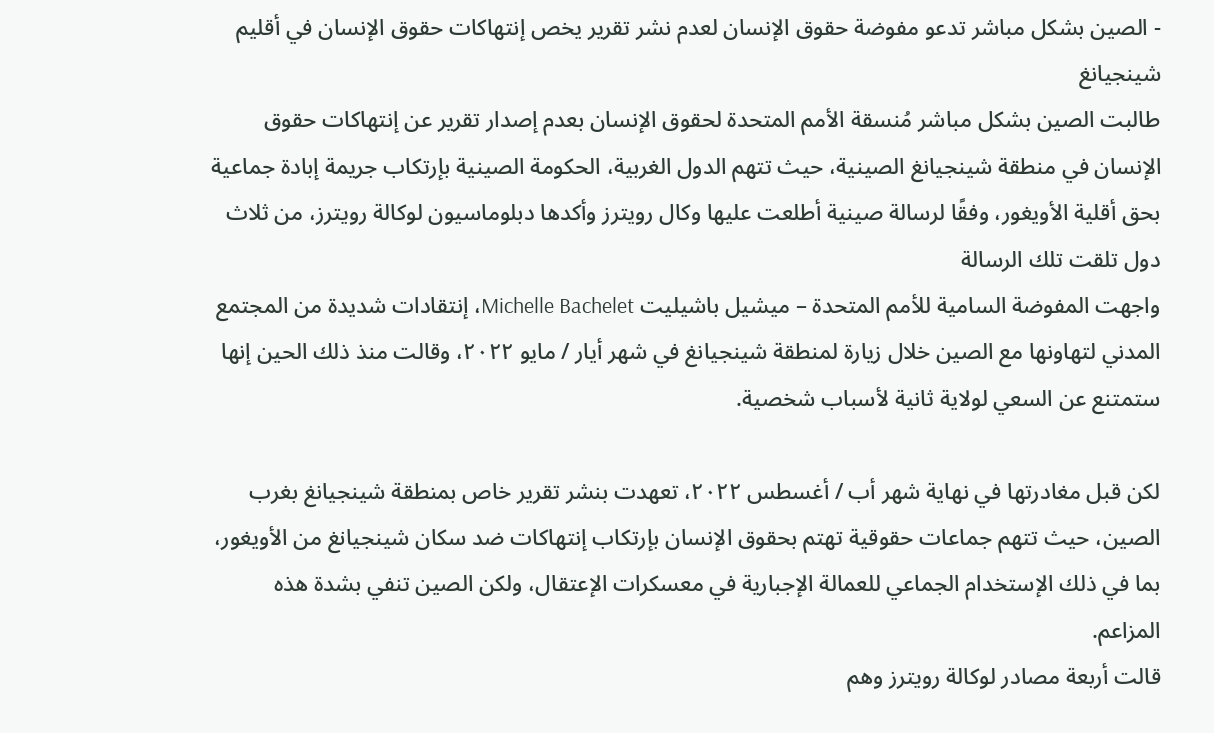- الصين بشكل مباشر تدعو مفوضة حقوق الإنسان لعدم نشر تقرير يخص إنتهاكات حقوق الإنسان في أقليم شينجيانغ
طالبت الصين بشكل مباشر مُنسقة الأمم المتحدة لحقوق الإنسان بعدم إصدار تقرير عن إنتهاكات حقوق الإنسان في منطقة شينجيانغ الصينية، حيث تتهم الدول الغربية، الحكومة الصينية بإرتكاب جريمة إبادة جماعية بحق أقلية الأويغور، وفقًا لرسالة صينية أطلعت عليها وكال رويترز وأكدها دبلوماسيون لوكالة رويترز، من ثلاث دول تلقت تلك الرسالة
واجهت المفوضة السامية للأمم المتحدة – ميشيل باشيليت Michelle Bachelet، إنتقادات شديدة من المجتمع المدني لتهاونها مع الصين خلال زيارة لمنطقة شينجيانغ في شهر أيار / مايو ٢٠٢٢، وقالت منذ ذلك الحين إنها ستمتنع عن السعي لولاية ثانية لأسباب شخصية.

لكن قبل مغادرتها في نهاية شهر أب / أغسطس ٢٠٢٢، تعهدت بنشر تقرير خاص بمنطقة شينجيانغ بغرب الصين، حيث تتهم جماعات حقوقية تهتم بحقوق الإنسان بإرتكاب إنتهاكات ضد سكان شينجيانغ من الأويغور، بما في ذلك الإستخدام الجماعي للعمالة الإجبارية في معسكرات الإعتقال، ولكن الصين تنفي بشدة هذه المزاعم.
قالت أربعة مصادر لوكالة رويترز وهم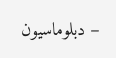– دبلوماسيون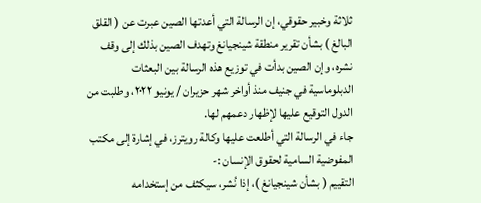ثلاثة وخبير حقوقي، إن الرسالة التي أعدتها الصين عبرت عن ( القلق البالغ ) بشأن تقرير منطقة شينجيانغ وتهدف الصين بذلك إلى وقف نشره، وإن الصين بدأت في توزيع هذه الرسالة بين البعثات الدبلوماسية في جنيف منذ أواخر شهر حزيران / يونيو ٢٠٢٢، وطلبت من الدول التوقيع عليها لإظهار دعمهم لها.
جاء في الرسالة التي أطلعت عليها وكالة رويترز، في إشارة إلى مكتب المفوضية السامية لحقوق الإنسان :-
التقييم ( بشأن شينجيانغ )، إذا نُشر، سيكثف من إستخدامه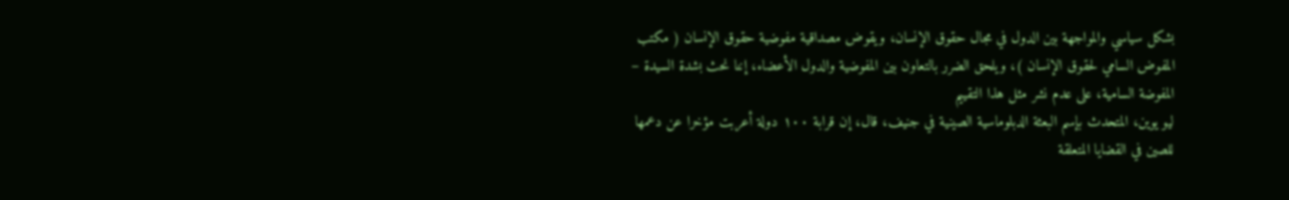بشكل سياسي والمواجهة بين الدول في مجال حقوق الإنسان، ويقوض مصداقية مفوضية حقوق الإنسان ( مكتب المفوض السامي لحقوق الإنسان )، ويلحق الضرر بالتعاون بين المفوضية والدول الأعضاء، إننا نحث بشدة السيدة – المفوضة السامية، على عدم نشر مثل هذا التقييم
ليو يوين، المتحدث بإسم البعثة الدبلوماسية الصينية في جنيف، قال، إن قرابة ١٠٠ دولة أعربت مؤخرا عن دعمها للصين في القضايا المتعلقة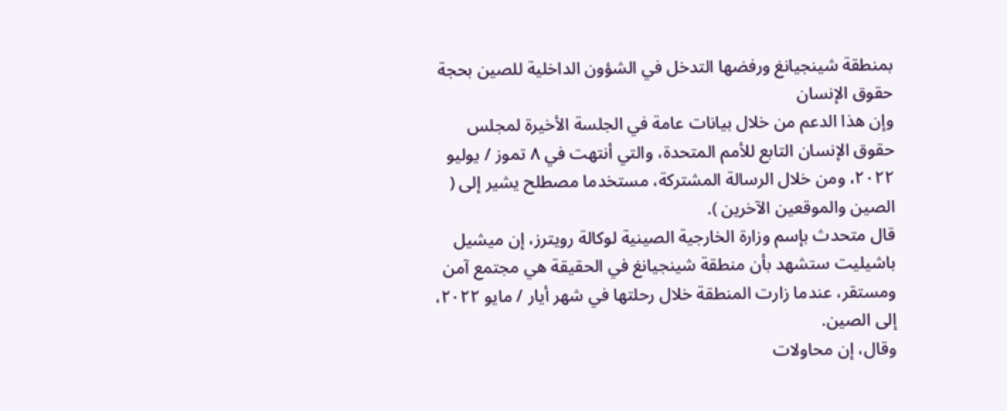بمنطقة شينجيانغ ورفضها التدخل في الشؤون الداخلية للصين بحجة حقوق الإنسان
وإن هذا الدعم من خلال بيانات عامة في الجلسة الأخيرة لمجلس حقوق الإنسان التابع للأمم المتحدة، والتي أنتهت في ٨ تموز / يوليو ٢٠٢٢، ومن خلال الرسالة المشتركة، مستخدما مصطلح يشير إلى ( الصين والموقعين الآخرين ).
قال متحدث بإسم وزارة الخارجية الصينية لوكالة رويترز، إن ميشيل باشيليت ستشهد بأن منطقة شينجيانغ في الحقيقة هي مجتمع آمن ومستقر، عندما زارت المنطقة خلال رحلتها في شهر أيار / مايو ٢٠٢٢، إلى الصين.
وقال، إن محاولات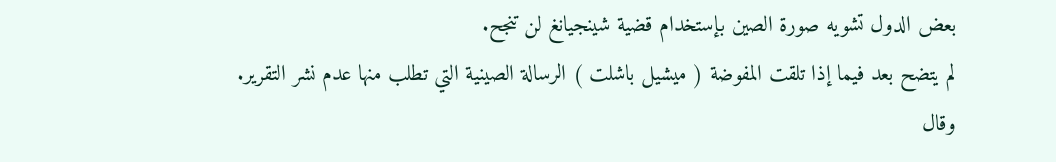بعض الدول تشويه صورة الصين بإستخدام قضية شينجيانغ لن تنجح.
لم يتضح بعد فيما إذا تلقت المفوضة ( ميشيل باشلت ) الرسالة الصينية التي تطلب منها عدم نشر التقرير.
وقال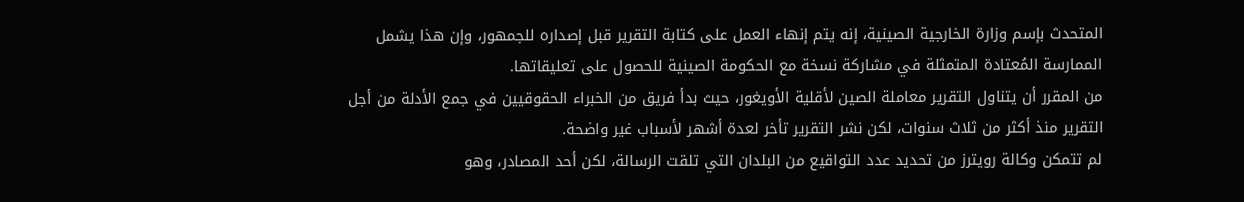المتحدث بإسم وزارة الخارجية الصينية، إنه يتم إنهاء العمل على كتابة التقرير قبل إصداره للجمهور، وإن هذا يشمل الممارسة المُعتادة المتمثلة في مشاركة نسخة مع الحكومة الصينية للحصول على تعليقاتها.
من المقرر أن يتناول التقرير معاملة الصين لأقلية الأويغور، حيث بدأ فريق من الخبراء الحقوقيين في جمع الأدلة من أجل التقرير منذ أكثر من ثلاث سنوات، لكن نشر التقرير تأخر لعدة أشهر لأسباب غير واضحة.
لم تتمكن وكالة رويترز من تحديد عدد التواقيع من البلدان التي تلقت الرسالة، لكن أحد المصادر، وهو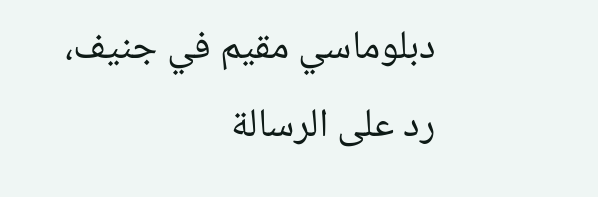دبلوماسي مقيم في جنيف، رد على الرسالة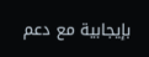بإيجابية مع دعم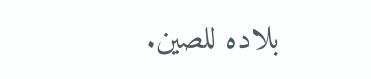بلاده للصين.